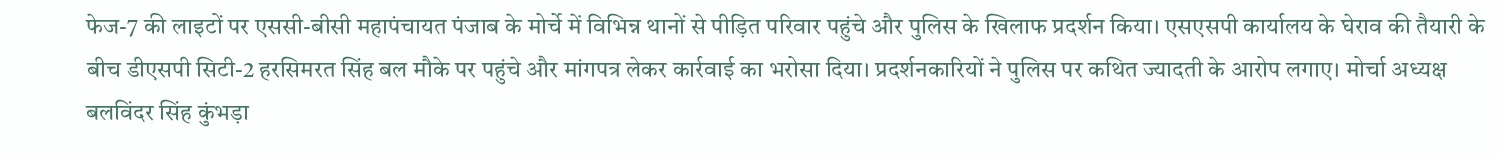फेज-7 की लाइटों पर एससी-बीसी महापंचायत पंजाब के मोर्चे में विभिन्न थानों से पीड़ित परिवार पहुंचे और पुलिस के खिलाफ प्रदर्शन किया। एसएसपी कार्यालय के घेराव की तैयारी के बीच डीएसपी सिटी-2 हरसिमरत सिंह बल मौके पर पहुंचे और मांगपत्र लेकर कार्रवाई का भरोसा दिया। प्रदर्शनकारियों ने पुलिस पर कथित ज्यादती के आरोप लगाए। मोर्चा अध्यक्ष बलविंदर सिंह कुंभड़ा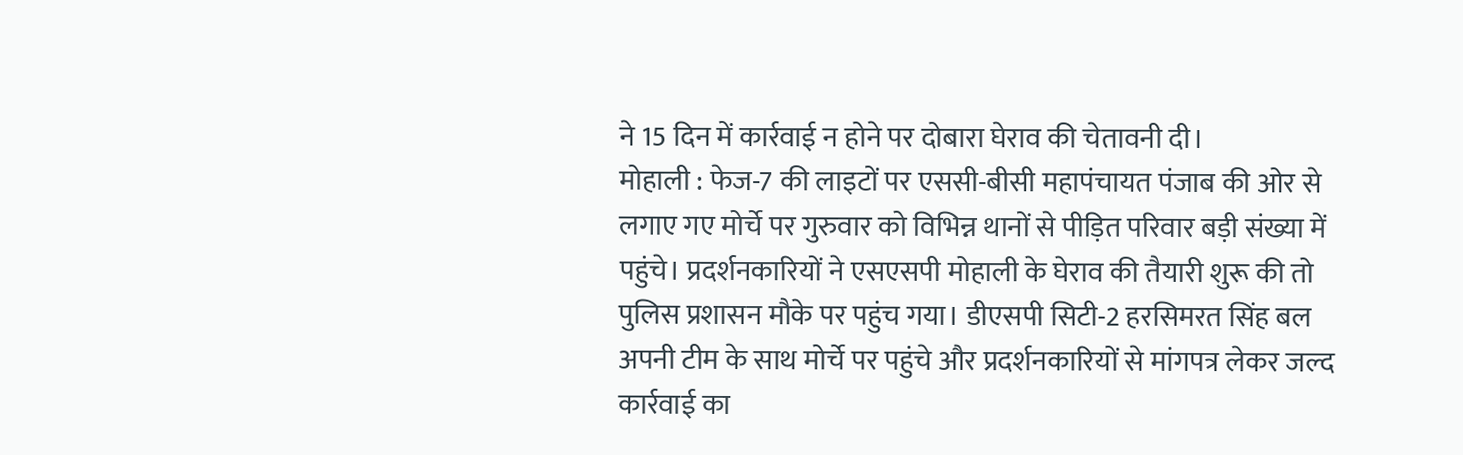ने 15 दिन में कार्रवाई न होने पर दोबारा घेराव की चेतावनी दी।
मोहाली : फेज-7 की लाइटों पर एससी-बीसी महापंचायत पंजाब की ओर से लगाए गए मोर्चे पर गुरुवार को विभिन्न थानों से पीड़ित परिवार बड़ी संख्या में पहुंचे। प्रदर्शनकारियों ने एसएसपी मोहाली के घेराव की तैयारी शुरू की तो पुलिस प्रशासन मौके पर पहुंच गया। डीएसपी सिटी-2 हरसिमरत सिंह बल अपनी टीम के साथ मोर्चे पर पहुंचे और प्रदर्शनकारियों से मांगपत्र लेकर जल्द कार्रवाई का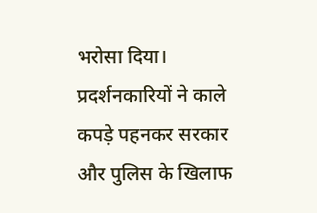भरोसा दिया।
प्रदर्शनकारियों ने काले कपड़े पहनकर सरकार और पुलिस के खिलाफ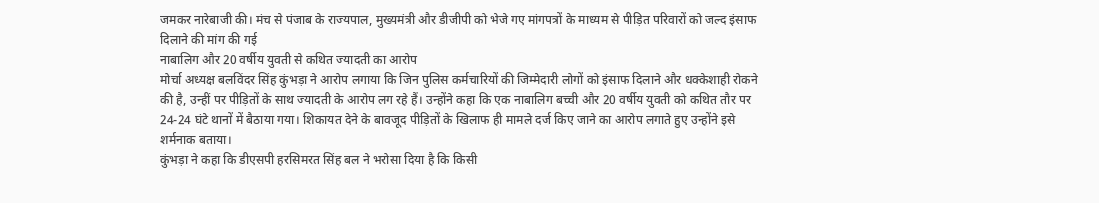जमकर नारेबाजी की। मंच से पंजाब के राज्यपाल, मुख्यमंत्री और डीजीपी को भेजे गए मांगपत्रों के माध्यम से पीड़ित परिवारों को जल्द इंसाफ दिलाने की मांग की गई
नाबालिग और 20 वर्षीय युवती से कथित ज्यादती का आरोप
मोर्चा अध्यक्ष बलविंदर सिंह कुंभड़ा ने आरोप लगाया कि जिन पुलिस कर्मचारियों की जिम्मेदारी लोगों को इंसाफ दिलाने और धक्केशाही रोकने की है, उन्हीं पर पीड़ितों के साथ ज्यादती के आरोप लग रहे हैं। उन्होंने कहा कि एक नाबालिग बच्ची और 20 वर्षीय युवती को कथित तौर पर 24-24 घंटे थानों में बैठाया गया। शिकायत देने के बावजूद पीड़ितों के खिलाफ ही मामले दर्ज किए जाने का आरोप लगाते हुए उन्होंने इसे शर्मनाक बताया।
कुंभड़ा ने कहा कि डीएसपी हरसिमरत सिंह बल ने भरोसा दिया है कि किसी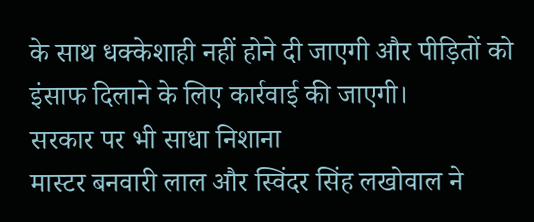के साथ धक्केशाही नहीं होने दी जाएगी और पीड़ितों को इंसाफ दिलाने के लिए कार्रवाई की जाएगी।
सरकार पर भी साधा निशाना
मास्टर बनवारी लाल और स्विंदर सिंह लखोवाल ने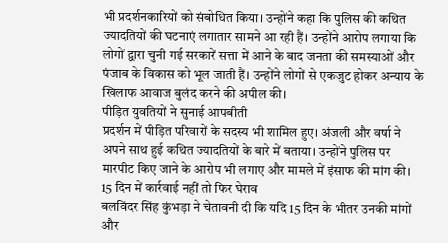भी प्रदर्शनकारियों को संबोधित किया। उन्होंने कहा कि पुलिस की कथित ज्यादतियों की घटनाएं लगातार सामने आ रही हैं। उन्होंने आरोप लगाया कि लोगों द्वारा चुनी गई सरकारें सत्ता में आने के बाद जनता की समस्याओं और पंजाब के विकास को भूल जाती हैं। उन्होंने लोगों से एकजुट होकर अन्याय के खिलाफ आवाज बुलंद करने की अपील की।
पीड़ित युवतियों ने सुनाई आपबीती
प्रदर्शन में पीड़ित परिवारों के सदस्य भी शामिल हुए। अंजली और वर्षा ने अपने साथ हुई कथित ज्यादतियों के बारे में बताया। उन्होंने पुलिस पर मारपीट किए जाने के आरोप भी लगाए और मामले में इंसाफ की मांग की।
15 दिन में कार्रवाई नहीं तो फिर घेराव
बलविंदर सिंह कुंभड़ा ने चेतावनी दी कि यदि 15 दिन के भीतर उनकी मांगों और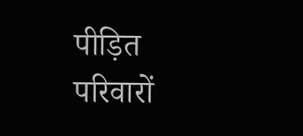पीड़ित परिवारों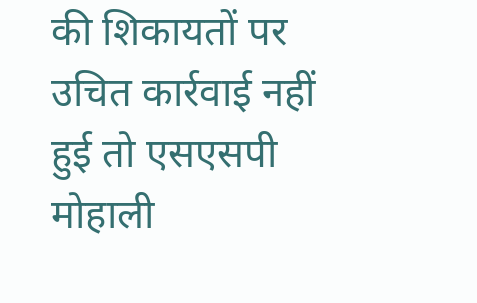की शिकायतों पर उचित कार्रवाई नहीं हुई तो एसएसपी मोहाली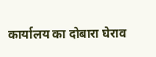कार्यालय का दोबारा घेराव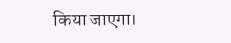किया जाएगा।